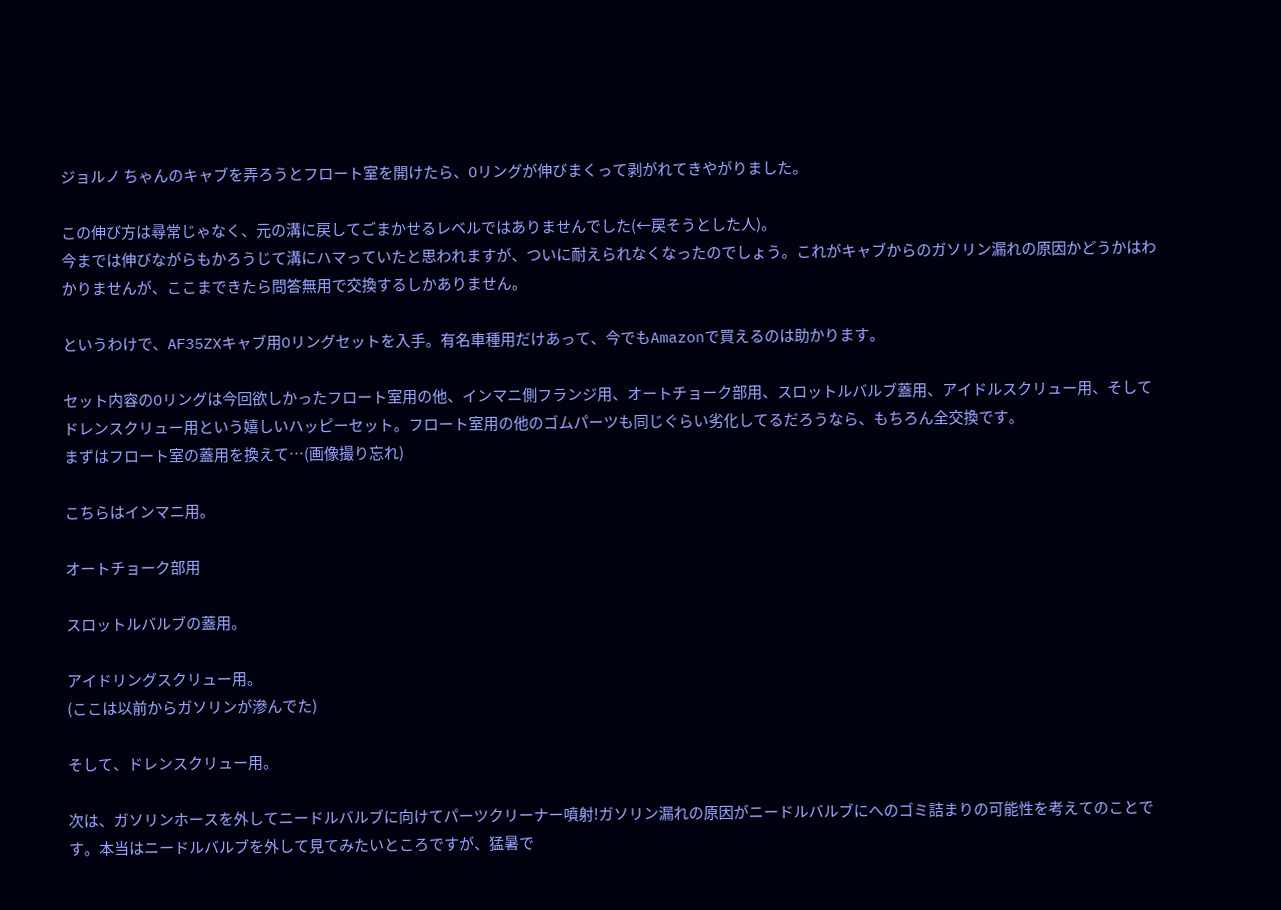ジョルノ ちゃんのキャブを弄ろうとフロート室を開けたら、Oリングが伸びまくって剥がれてきやがりました。

この伸び方は尋常じゃなく、元の溝に戻してごまかせるレベルではありませんでした(←戻そうとした人)。
今までは伸びながらもかろうじて溝にハマっていたと思われますが、ついに耐えられなくなったのでしょう。これがキャブからのガソリン漏れの原因かどうかはわかりませんが、ここまできたら問答無用で交換するしかありません。

というわけで、AF35ZXキャブ用Oリングセットを入手。有名車種用だけあって、今でもAmazonで買えるのは助かります。

セット内容のOリングは今回欲しかったフロート室用の他、インマニ側フランジ用、オートチョーク部用、スロットルバルブ蓋用、アイドルスクリュー用、そしてドレンスクリュー用という嬉しいハッピーセット。フロート室用の他のゴムパーツも同じぐらい劣化してるだろうなら、もちろん全交換です。
まずはフロート室の蓋用を換えて…(画像撮り忘れ)

こちらはインマニ用。

オートチョーク部用

スロットルバルブの蓋用。

アイドリングスクリュー用。
(ここは以前からガソリンが滲んでた)

そして、ドレンスクリュー用。

次は、ガソリンホースを外してニードルバルブに向けてパーツクリーナー噴射!ガソリン漏れの原因がニードルバルブにへのゴミ詰まりの可能性を考えてのことです。本当はニードルバルブを外して見てみたいところですが、猛暑で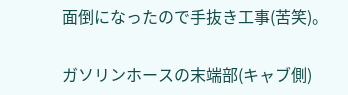面倒になったので手抜き工事(苦笑)。

ガソリンホースの末端部(キャブ側)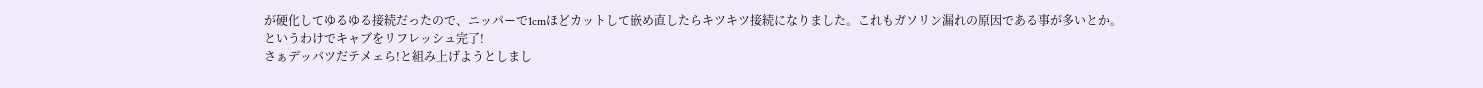が硬化してゆるゆる接続だったので、ニッパーで1cmほどカットして嵌め直したらキツキツ接続になりました。これもガソリン漏れの原因である事が多いとか。
というわけでキャブをリフレッシュ完了!
さぁデッパツだテメェら!と組み上げようとしまし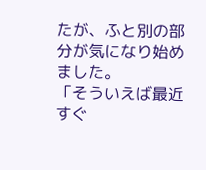たが、ふと別の部分が気になり始めました。
「そういえば最近すぐ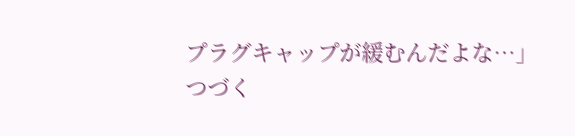プラグキャップが緩むんだよな…」
つづく